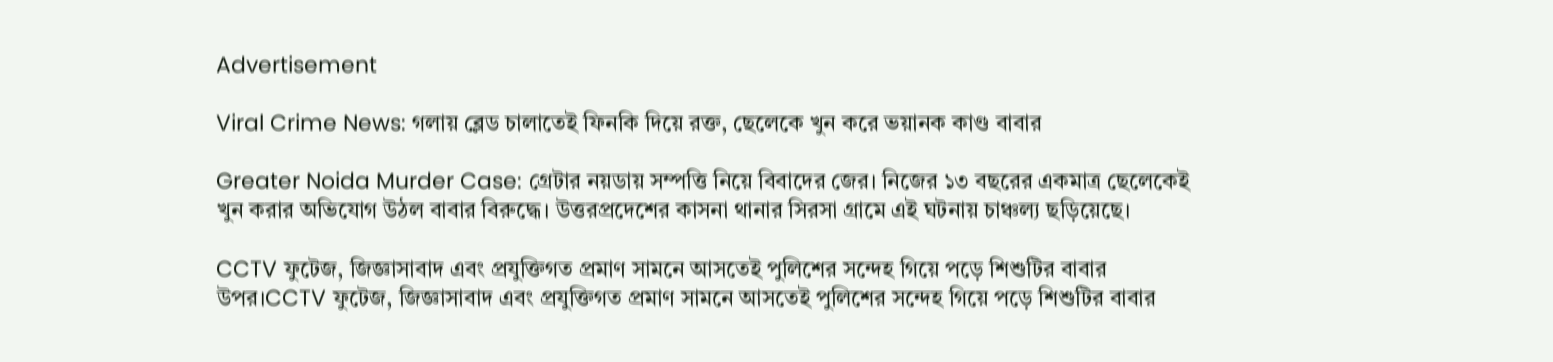Advertisement

Viral Crime News: গলায় ব্লেড চালাতেই ফিনকি দিয়ে রক্ত, ছেলেকে খুন করে ভয়ানক কাণ্ড বাবার

Greater Noida Murder Case: গ্রেটার নয়ডায় সম্পত্তি নিয়ে বিবাদের জের। নিজের ১৩ বছরের একমাত্র ছেলেকেই খুন করার অভিযোগ উঠল বাবার বিরুদ্ধে। উত্তরপ্রদেশের কাসনা থানার সিরসা গ্রামে এই ঘটনায় চাঞ্চল্য ছড়িয়েছে।

CCTV ফুটেজ, জিজ্ঞাসাবাদ এবং প্রযুক্তিগত প্রমাণ সামনে আসতেই পুলিশের সন্দেহ গিয়ে পড়ে শিশুটির বাবার উপর।CCTV ফুটেজ, জিজ্ঞাসাবাদ এবং প্রযুক্তিগত প্রমাণ সামনে আসতেই পুলিশের সন্দেহ গিয়ে পড়ে শিশুটির বাবার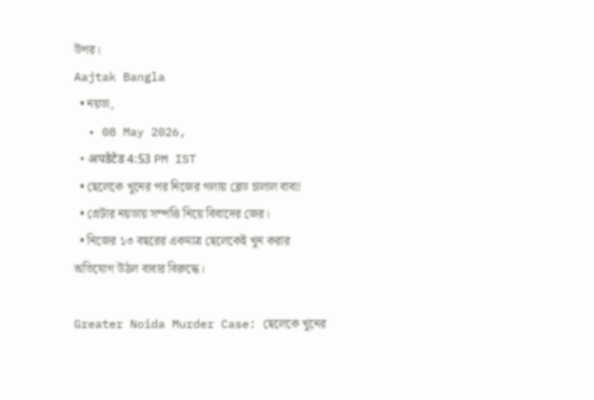উপর।
Aajtak Bangla
  • নয়ডা,
  • 08 May 2026,
  • अपडेटेड 4:53 PM IST
  • ছেলেকে খুনের পর নিজের গলায় ব্লেড চালাল বাবা!
  • গ্রেটার নয়ডায় সম্পত্তি নিয়ে বিবাদের জের।
  • নিজের ১৩ বছরের একমাত্র ছেলেকেই খুন করার অভিযোগ উঠল বাবার বিরুদ্ধে।

Greater Noida Murder Case: ছেলেকে খুনের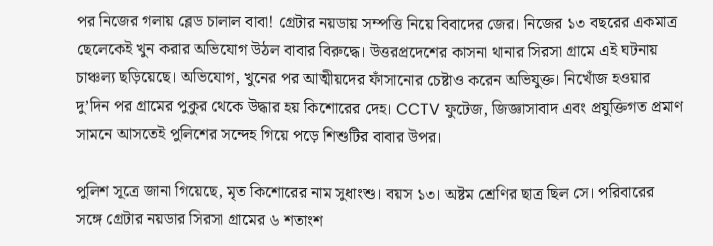পর নিজের গলায় ব্লেড চালাল বাবা! গ্রেটার নয়ডায় সম্পত্তি নিয়ে বিবাদের জের। নিজের ১৩ বছরের একমাত্র ছেলেকেই খুন করার অভিযোগ উঠল বাবার বিরুদ্ধে। উত্তরপ্রদেশের কাসনা থানার সিরসা গ্রামে এই ঘটনায় চাঞ্চল্য ছড়িয়েছে। অভিযোগ, খুনের পর আত্মীয়দের ফাঁসানোর চেষ্টাও করেন অভিযুক্ত। নিখোঁজ হওয়ার দু’দিন পর গ্রামের পুকুর থেকে উদ্ধার হয় কিশোরের দেহ। CCTV ফুটেজ, জিজ্ঞাসাবাদ এবং প্রযুক্তিগত প্রমাণ সামনে আসতেই পুলিশের সন্দেহ গিয়ে পড়ে শিশুটির বাবার উপর।

পুলিশ সূত্রে জানা গিয়েছে, মৃত কিশোরের নাম সুধাংশু। বয়স ১৩। অষ্টম শ্রেণির ছাত্র ছিল সে। পরিবারের সঙ্গে গ্রেটার নয়ডার সিরসা গ্রামের ৬ শতাংশ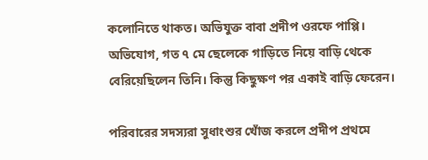কলোনিতে থাকত। অভিযুক্ত বাবা প্রদীপ ওরফে পাপ্পি। অভিযোগ, গত ৭ মে ছেলেকে গাড়িতে নিয়ে বাড়ি থেকে বেরিয়েছিলেন তিনি। কিন্তু কিছুক্ষণ পর একাই বাড়ি ফেরেন।

পরিবারের সদস্যরা সুধাংশুর খোঁজ করলে প্রদীপ প্রথমে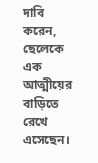দাবি করেন, ছেলেকে এক আত্মীয়ের বাড়িতে রেখে এসেছেন।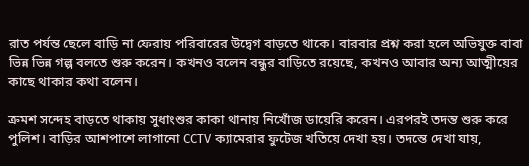রাত পর্যন্ত ছেলে বাড়ি না ফেরায় পরিবারের উদ্বেগ বাড়তে থাকে। বারবার প্রশ্ন করা হলে অভিযুক্ত বাবা ভিন্ন ভিন্ন গল্প বলতে শুরু করেন। কখনও বলেন বন্ধুর বাড়িতে রয়েছে, কখনও আবার অন্য আত্মীয়ের কাছে থাকার কথা বলেন।

ক্রমশ সন্দেহ বাড়তে থাকায় সুধাংশুর কাকা থানায় নিখোঁজ ডায়েরি করেন। এরপরই তদন্ত শুরু করে পুলিশ। বাড়ির আশপাশে লাগানো CCTV ক্যামেরার ফুটেজ খতিয়ে দেখা হয়। তদন্তে দেখা যায়,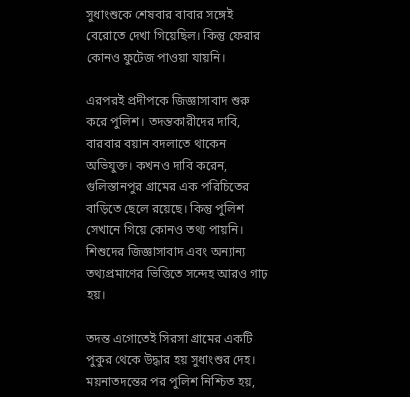সুধাংশুকে শেষবার বাবার সঙ্গেই বেরোতে দেখা গিয়েছিল। কিন্তু ফেরার কোনও ফুটেজ পাওয়া যায়নি।

এরপরই প্রদীপকে জিজ্ঞাসাবাদ শুরু করে পুলিশ। তদন্তকারীদের দাবি, বারবার বয়ান বদলাতে থাকেন অভিযুক্ত। কখনও দাবি করেন, গুলিস্তানপুর গ্রামের এক পরিচিতের বাড়িতে ছেলে রয়েছে। কিন্তু পুলিশ সেখানে গিয়ে কোনও তথ্য পায়নি। শিশুদের জিজ্ঞাসাবাদ এবং অন্যান্য তথ্যপ্রমাণের ভিত্তিতে সন্দেহ আরও গাঢ় হয়।

তদন্ত এগোতেই সিরসা গ্রামের একটি পুকুর থেকে উদ্ধার হয় সুধাংশুর দেহ। ময়নাতদন্তের পর পুলিশ নিশ্চিত হয়,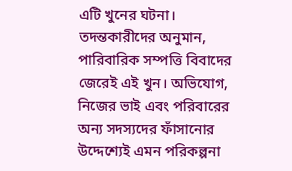এটি খুনের ঘটনা। তদন্তকারীদের অনুমান, পারিবারিক সম্পত্তি বিবাদের জেরেই এই খুন। অভিযোগ, নিজের ভাই এবং পরিবারের অন্য সদস্যদের ফাঁসানোর উদ্দেশ্যেই এমন পরিকল্পনা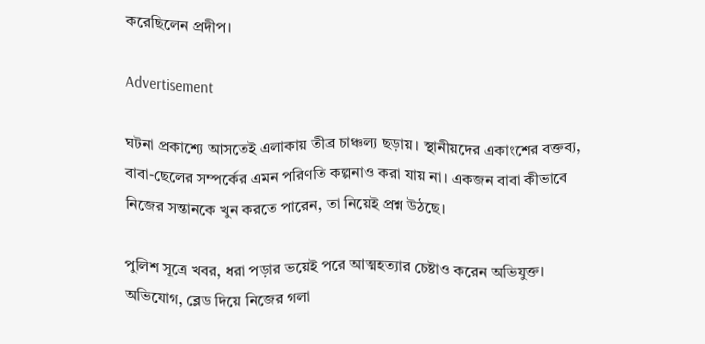করেছিলেন প্রদীপ।

Advertisement

ঘটনা প্রকাশ্যে আসতেই এলাকায় তীব্র চাঞ্চল্য ছড়ায়। স্থানীয়দের একাংশের বক্তব্য, বাবা-ছেলের সম্পর্কের এমন পরিণতি কল্পনাও করা যায় না। একজন বাবা কীভাবে নিজের সন্তানকে খুন করতে পারেন, তা নিয়েই প্রশ্ন উঠছে।

পুলিশ সূত্রে খবর, ধরা পড়ার ভয়েই পরে আত্মহত্যার চেষ্টাও করেন অভিযুক্ত। অভিযোগ, ব্লেড দিয়ে নিজের গলা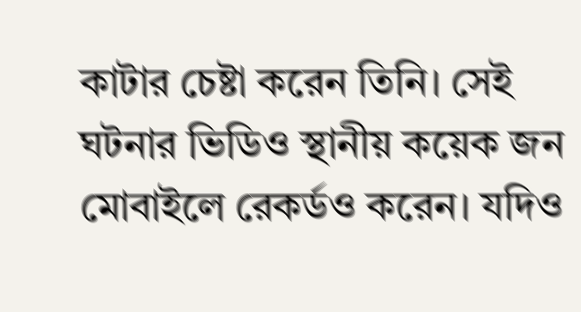কাটার চেষ্টা করেন তিনি। সেই ঘটনার ভিডিও স্থানীয় কয়েক জন মোবাইলে রেকর্ডও করেন। যদিও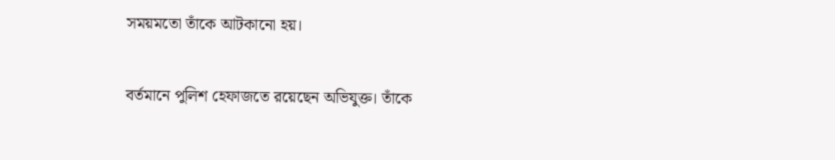সময়মতো তাঁকে আটকানো হয়।

বর্তমানে পুলিশ হেফাজতে রয়েছেন অভিযুক্ত। তাঁকে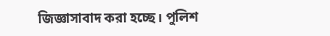জিজ্ঞাসাবাদ করা হচ্ছে। পুলিশ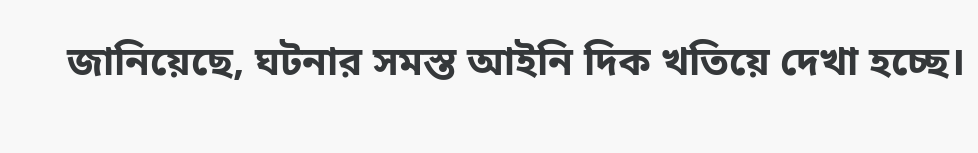জানিয়েছে, ঘটনার সমস্ত আইনি দিক খতিয়ে দেখা হচ্ছে।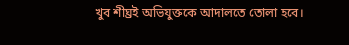খুব শীঘ্রই অভিযুক্তকে আদালতে তোলা হবে।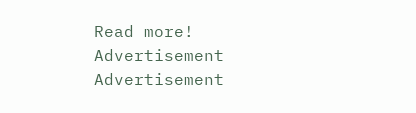Read more!
Advertisement
Advertisement